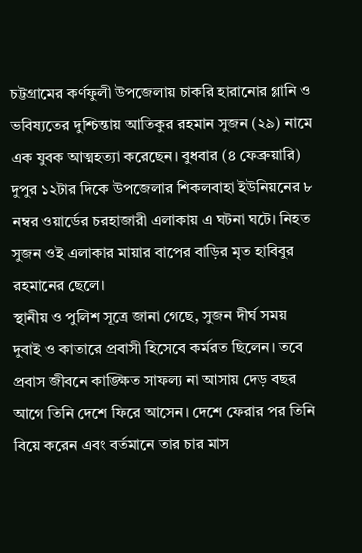চট্টগ্রামের কর্ণফুলী উপজেলায় চাকরি হারানোর গ্লানি ও ভবিষ্যতের দুশ্চিন্তায় আতিকুর রহমান সুজন (২৯) নামে এক যুবক আত্মহত্যা করেছেন। বুধবার (৪ ফেব্রুয়ারি) দুপুর ১২টার দিকে উপজেলার শিকলবাহা ইউনিয়নের ৮ নম্বর ওয়ার্ডের চরহাজারী এলাকায় এ ঘটনা ঘটে। নিহত সুজন ওই এলাকার মায়ার বাপের বাড়ির মৃত হাবিবুর রহমানের ছেলে।
স্থানীয় ও পুলিশ সূত্রে জানা গেছে, সুজন দীর্ঘ সময় দুবাই ও কাতারে প্রবাসী হিসেবে কর্মরত ছিলেন। তবে প্রবাস জীবনে কাঙ্ক্ষিত সাফল্য না আসায় দেড় বছর আগে তিনি দেশে ফিরে আসেন। দেশে ফেরার পর তিনি বিয়ে করেন এবং বর্তমানে তার চার মাস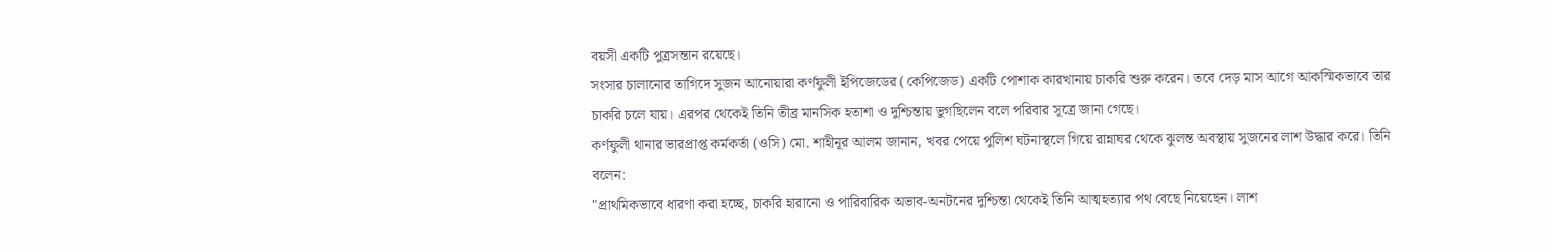বয়সী একটি পুত্রসন্তান রয়েছে।
সংসার চালানোর তাগিদে সুজন আনোয়ারা কর্ণফুলী ইপিজেডের (কেপিজেড) একটি পোশাক কারখানায় চাকরি শুরু করেন। তবে দেড় মাস আগে আকস্মিকভাবে তার চাকরি চলে যায়। এরপর থেকেই তিনি তীব্র মানসিক হতাশা ও দুশ্চিন্তায় ভুগছিলেন বলে পরিবার সূত্রে জানা গেছে।
কর্ণফুলী থানার ভারপ্রাপ্ত কর্মকর্তা (ওসি) মো. শাহীনূর আলম জানান, খবর পেয়ে পুলিশ ঘটনাস্থলে গিয়ে রান্নাঘর থেকে ঝুলন্ত অবস্থায় সুজনের লাশ উদ্ধার করে। তিনি বলেন:
"প্রাথমিকভাবে ধারণা করা হচ্ছে, চাকরি হারানো ও পারিবারিক অভাব-অনটনের দুশ্চিন্তা থেকেই তিনি আত্মহত্যার পথ বেছে নিয়েছেন। লাশ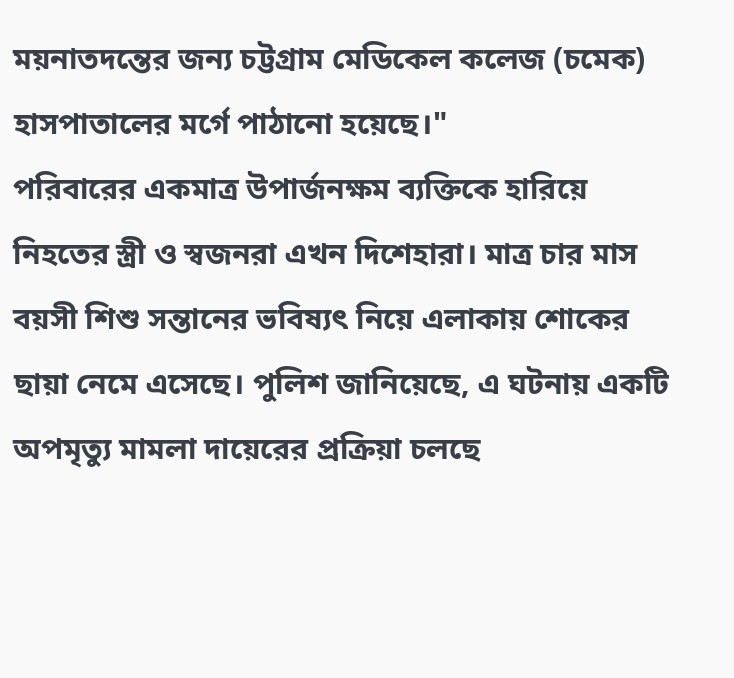ময়নাতদন্তের জন্য চট্টগ্রাম মেডিকেল কলেজ (চমেক) হাসপাতালের মর্গে পাঠানো হয়েছে।"
পরিবারের একমাত্র উপার্জনক্ষম ব্যক্তিকে হারিয়ে নিহতের স্ত্রী ও স্বজনরা এখন দিশেহারা। মাত্র চার মাস বয়সী শিশু সন্তানের ভবিষ্যৎ নিয়ে এলাকায় শোকের ছায়া নেমে এসেছে। পুলিশ জানিয়েছে, এ ঘটনায় একটি অপমৃত্যু মামলা দায়েরের প্রক্রিয়া চলছে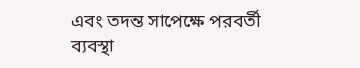এবং তদন্ত সাপেক্ষে পরবর্তী ব্যবস্থা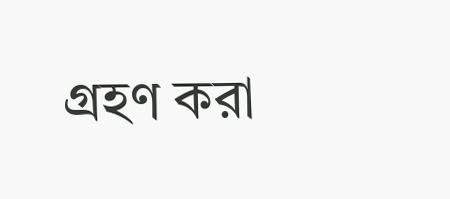গ্রহণ করা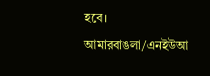হবে।
আমারবাঙলা/এনইউআ